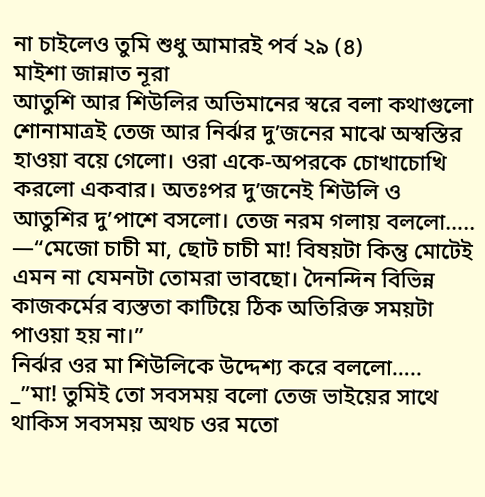না চাইলেও তুমি শুধু আমারই পর্ব ২৯ (৪)
মাইশা জান্নাত নূরা
আতুশি আর শিউলির অভিমানের স্বরে বলা কথাগুলো শোনামাত্রই তেজ আর নির্ঝর দু’জনের মাঝে অস্বস্তির হাওয়া বয়ে গেলো। ওরা একে-অপরকে চোখাচোখি করলো একবার। অতঃপর দু’জনেই শিউলি ও আতুশির দু’পাশে বসলো। তেজ নরম গলায় বললো…..
—“মেজো চাচী মা, ছোট চাচী মা! বিষয়টা কিন্তু মোটেই এমন না যেমনটা তোমরা ভাবছো। দৈনন্দিন বিভিন্ন কাজকর্মের ব্যস্ততা কাটিয়ে ঠিক অতিরিক্ত সময়টা পাওয়া হয় না।”
নির্ঝর ওর মা শিউলিকে উদ্দেশ্য করে বললো…..
_”মা! তুমিই তো সবসময় বলো তেজ ভাইয়ের সাথে থাকিস সবসময় অথচ ওর মতো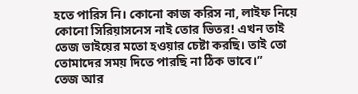হতে পারিস নি। কোনো কাজ করিস না, লাইফ নিয়ে কোনো সিরিয়াসনেস নাই তোর ভিতর! এখন তাই তেজ ভাইয়ের মতো হওয়ার চেষ্টা করছি। তাই তো তোমাদের সময় দিতে পারছি না ঠিক ভাবে।”
তেজ আর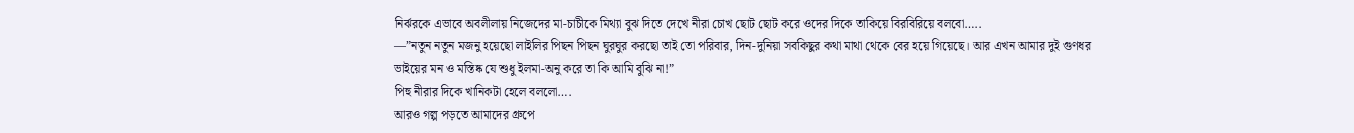নির্ঝরকে এভাবে অবলীলায় নিজেদের মা-চাচীকে মিথ্যা বুঝ দিতে দেখে নীরা চোখ ছোট ছোট করে ওদের দিকে তাকিয়ে বিরবিরিয়ে বলবো…..
—”নতুন নতুন মজনু হয়েছো লাইলির পিছন পিছন ঘুরঘুর করছো তাই তো পরিবার, দিন-দুনিয়া সবকিছুর কথা মাথা থেকে বের হয়ে গিয়েছে। আর এখন আমার দুই গুণধর ভাইয়ের মন ও মস্তিষ্ক যে শুধু ইলমা-অনু করে তা কি আমি বুঝি না!”
পিহু নীরার দিকে খানিকটা হেলে বললো….
আরও গল্প পড়তে আমাদের গ্রুপে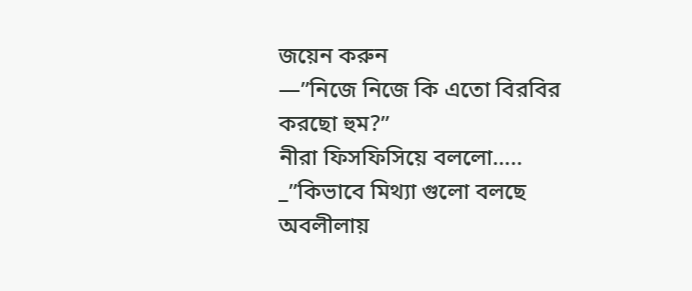জয়েন করুন
—”নিজে নিজে কি এতো বিরবির করছো হুম?”
নীরা ফিসফিসিয়ে বললো…..
_”কিভাবে মিথ্যা গুলো বলছে অবলীলায়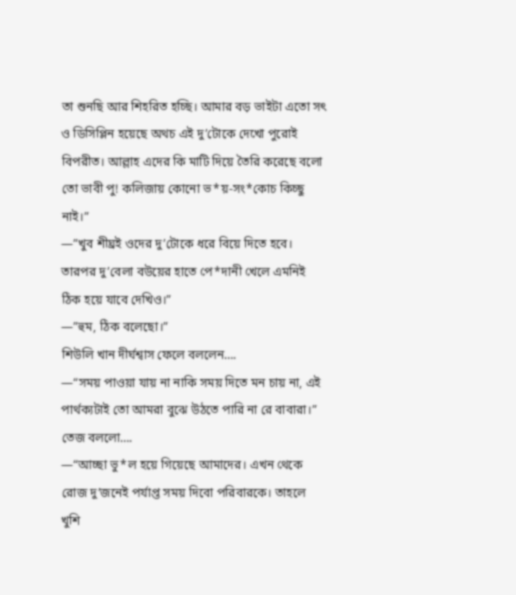তা শুনছি আর শিহরিত হচ্ছি। আমার বড় ভাইটা এতো সৎ ও ডিসিপ্লিন হয়েছে অথচ এই দু’টোকে দেখো পুরোই বিপরীত। আল্লাহ এদের কি মাটি দিয়ে তৈরি করেছে বলো তো ভাবী পু! কলিজায় কোনো ভ*য়-সং*কোচ কিচ্ছু নাই।”
—”খুব শীঘ্রই ওদের দু’টোকে ধরে বিয়ে দিতে হবে। তারপর দু’বেলা বউয়ের হাতে পে*দানী খেলে এমনিই ঠিক হয়ে যাবে দেখিও।”
—”হুম, ঠিক বলেছো।”
শিউলি খান দীর্ঘশ্বাস ফেলে বললেন….
—“সময় পাওয়া যায় না নাকি সময় দিতে মন চায় না, এই পার্থক্যটাই তো আমরা বুঝে উঠতে পারি না রে বাবারা।”
তেজ বললো….
—“আচ্ছা ভু*ল হয়ে গিয়েছে আমাদের। এখন থেকে রোজ দু’জনেই পর্যাপ্ত সময় দিবো পরিবারকে। তাহলে খুশি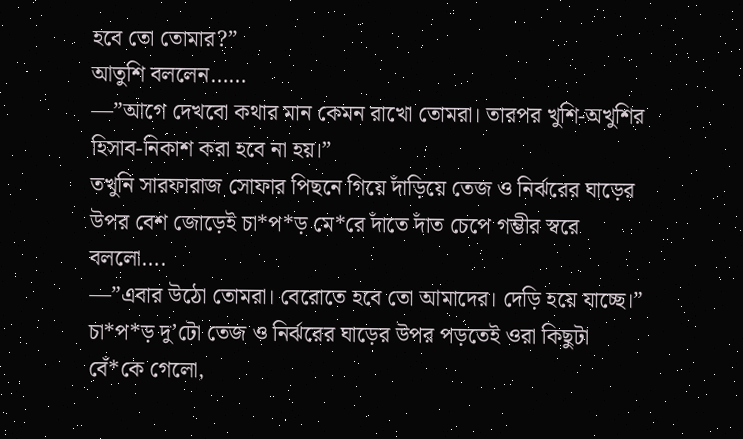হবে তো তোমার?”
আতুশি বললেন……
—”আগে দেখবো কথার মান কেমন রাখো তোমরা। তারপর খুশি-অখুশির হিসাব-নিকাশ করা হবে না হয়।”
তখুনি সারফারাজ সোফার পিছনে গিয়ে দাঁড়িয়ে তেজ ও নির্ঝরের ঘাড়ের উপর বেশ জোড়েই চা*প*ড় মে*রে দাঁতে দাঁত চেপে গম্ভীর স্বরে বললো….
—”এবার উঠো তোমরা। বেরোতে হবে তো আমাদের। দেড়ি হয়ে যাচ্ছে।”
চা*প*ড় দু’টো তেজ ও নির্ঝরের ঘাড়ের উপর পড়তেই ওরা কিছুটা বেঁ*কে গেলো,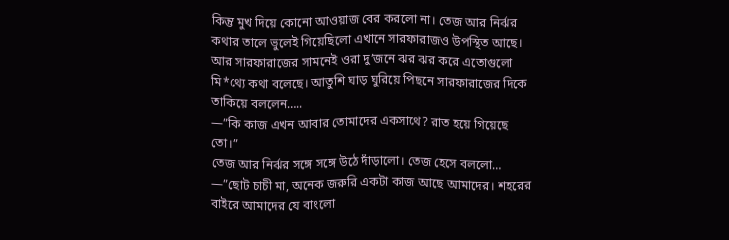কিন্তু মুখ দিয়ে কোনো আওয়াজ বের করলো না। তেজ আর নির্ঝর কথার তালে ভুলেই গিয়েছিলো এখানে সারফারাজও উপস্থিত আছে। আর সারফারাজের সামনেই ওরা দু’জনে ঝর ঝর করে এতোগুলো মি*থ্যে কথা বলেছে। আতুশি ঘাড় ঘুরিয়ে পিছনে সারফারাজের দিকে তাকিয়ে বললেন…..
—”কি কাজ এখন আবার তোমাদের একসাথে? রাত হয়ে গিয়েছে তো।”
তেজ আর নির্ঝর সঙ্গে সঙ্গে উঠে দাঁড়ালো। তেজ হেসে বললো…
—”ছোট চাচী মা, অনেক জরুরি একটা কাজ আছে আমাদের। শহরের বাইরে আমাদের যে বাংলো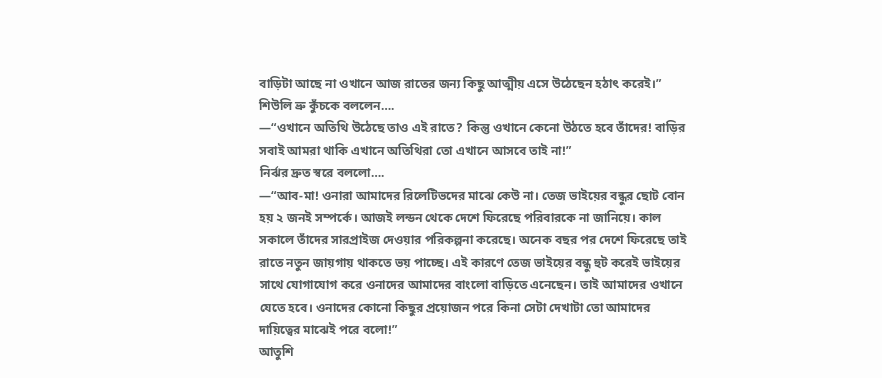বাড়িটা আছে না ওখানে আজ রাতের জন্য কিছু আত্মীয় এসে উঠেছেন হঠাৎ করেই।”
শিউলি ভ্রু কুঁচকে বললেন….
—“ওখানে অতিথি উঠেছে তাও এই রাতে? কিন্তু ওখানে কেনো উঠতে হবে তাঁদের! বাড়ির সবাই আমরা থাকি এখানে অতিথিরা তো এখানে আসবে তাই না!”
নির্ঝর দ্রুত স্বরে বললো….
—“আব-মা! ওনারা আমাদের রিলেটিভদের মাঝে কেউ না। তেজ ভাইয়ের বন্ধুর ছোট বোন হয় ২ জনই সম্পর্কে। আজই লন্ডন থেকে দেশে ফিরেছে পরিবারকে না জানিয়ে। কাল সকালে তাঁদের সারপ্রাইজ দেওয়ার পরিকল্পনা করেছে। অনেক বছর পর দেশে ফিরেছে তাই রাতে নতুন জায়গায় থাকতে ভয় পাচ্ছে। এই কারণে তেজ ভাইয়ের বন্ধু হুট করেই ভাইয়ের সাথে যোগাযোগ করে ওনাদের আমাদের বাংলো বাড়িতে এনেছেন। তাই আমাদের ওখানে যেতে হবে। ওনাদের কোনো কিছুর প্রয়োজন পরে কিনা সেটা দেখাটা তো আমাদের দায়িত্বের মাঝেই পরে বলো!”
আতুশি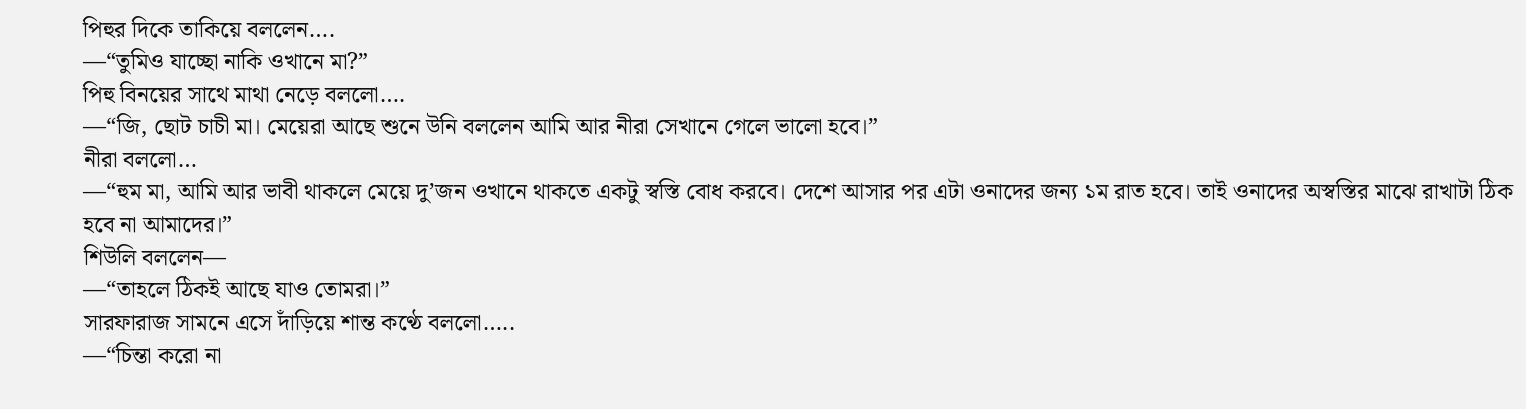পিহুর দিকে তাকিয়ে বললেন….
—“তুমিও যাচ্ছো নাকি ওখানে মা?”
পিহু বিনয়ের সাথে মাথা নেড়ে বললো….
—“জি, ছোট চাচী মা। মেয়েরা আছে শুনে উনি বললেন আমি আর নীরা সেখানে গেলে ভালো হবে।”
নীরা বললো…
—“হুম মা, আমি আর ভাবী থাকলে মেয়ে দু’জন ওখানে থাকতে একটু স্বস্তি বোধ করবে। দেশে আসার পর এটা ওনাদের জন্য ১ম রাত হবে। তাই ওনাদের অস্বস্তির মাঝে রাখাটা ঠিক হবে না আমাদের।”
শিউলি বললেন—
—“তাহলে ঠিকই আছে যাও তোমরা।”
সারফারাজ সামনে এসে দাঁড়িয়ে শান্ত কণ্ঠে বললো…..
—“চিন্তা করো না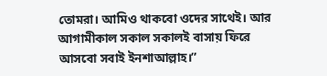তোমরা। আমিও থাকবো ওদের সাথেই। আর আগামীকাল সকাল সকালই বাসায় ফিরে আসবো সবাই ইনশাআল্লাহ।”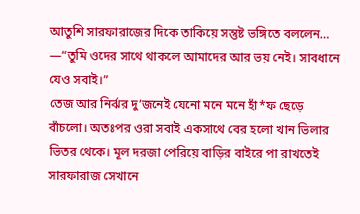আতুশি সারফারাজের দিকে তাকিয়ে সন্তুষ্ট ভঙ্গিতে বললেন…
—“তুমি ওদের সাথে থাকলে আমাদের আর ভয় নেই। সাবধানে যেও সবাই।”
তেজ আর নির্ঝর দু’জনেই যেনো মনে মনে হাঁ*ফ ছেড়ে বাঁচলো। অতঃপর ওরা সবাই একসাথে বের হলো খান ভিলার ভিতর থেকে। মূল দরজা পেরিয়ে বাড়ির বাইরে পা রাখতেই সারফারাজ সেখানে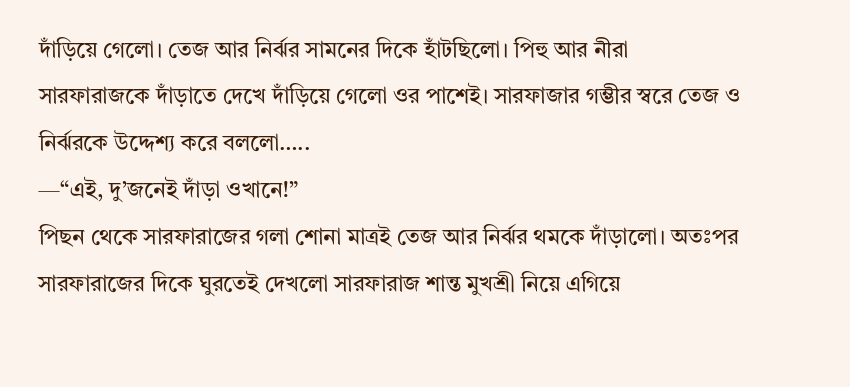দাঁড়িয়ে গেলো। তেজ আর নির্ঝর সামনের দিকে হাঁটছিলো। পিহু আর নীরা সারফারাজকে দাঁড়াতে দেখে দাঁড়িয়ে গেলো ওর পাশেই। সারফাজার গম্ভীর স্বরে তেজ ও নির্ঝরকে উদ্দেশ্য করে বললো…..
—“এই, দু’জনেই দাঁড়া ওখানে!”
পিছন থেকে সারফারাজের গলা শোনা মাত্রই তেজ আর নির্ঝর থমকে দাঁড়ালো। অতঃপর সারফারাজের দিকে ঘুরতেই দেখলো সারফারাজ শান্ত মুখশ্রী নিয়ে এগিয়ে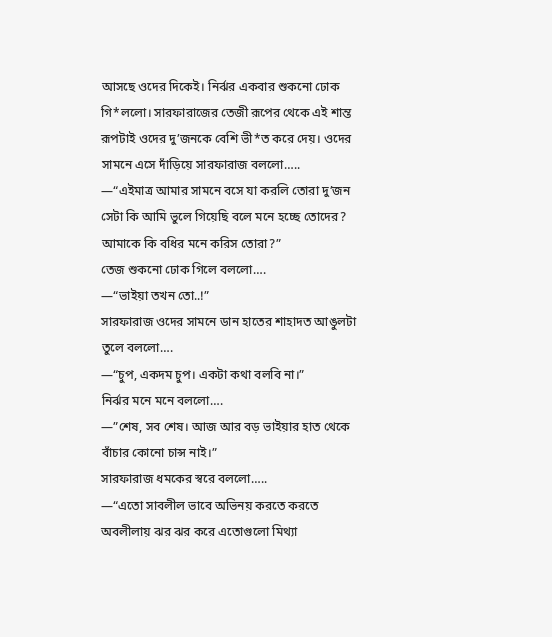আসছে ওদের দিকেই। নির্ঝর একবার শুকনো ঢোক গি*ললো। সারফারাজের তেজী রূপের থেকে এই শান্ত রূপটাই ওদের দু’জনকে বেশি ভী*ত করে দেয়। ওদের সামনে এসে দাঁড়িয়ে সারফারাজ বললো…..
—“এইমাত্র আমার সামনে বসে যা করলি তোরা দু’জন সেটা কি আমি ভুলে গিয়েছি বলে মনে হচ্ছে তোদের? আমাকে কি বধির মনে করিস তোরা?”
তেজ শুকনো ঢোক গিলে বললো….
—“ভাইয়া তখন তো..!”
সারফারাজ ওদের সামনে ডান হাতের শাহাদত আঙুলটা তুলে বললো….
—“চুপ, একদম চুপ। একটা কথা বলবি না।”
নির্ঝর মনে মনে বললো….
—”শেষ, সব শেষ। আজ আর বড় ভাইয়ার হাত থেকে বাঁচার কোনো চান্স নাই।”
সারফারাজ ধমকের স্বরে বললো…..
—“এতো সাবলীল ভাবে অভিনয় করতে করতে অবলীলায় ঝর ঝর করে এতোগুলো মিথ্যা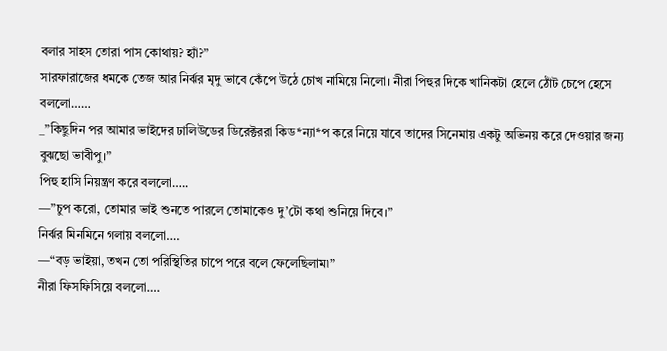বলার সাহস তোরা পাস কোথায়? হ্যাঁ?”
সারফারাজের ধমকে তেজ আর নির্ঝর মৃদু ভাবে কেঁপে উঠে চোখ নামিয়ে নিলো। নীরা পিহুর দিকে খানিকটা হেলে ঠোঁট চেপে হেসে বললো……
_”কিছুদিন পর আমার ভাইদের ঢালিউডের ডিরেক্টররা কিড*ন্যা*প করে নিয়ে যাবে তাদের সিনেমায় একটু অভিনয় করে দেওয়ার জন্য বুঝছো ভাবীপু।”
পিহু হাসি নিয়ন্ত্রণ করে বললো…..
—”চুপ করো, তোমার ভাই শুনতে পারলে তোমাকেও দু’টো কথা শুনিয়ে দিবে।”
নির্ঝর মিনমিনে গলায় বললো….
—“বড় ভাইয়া, তখন তো পরিস্থিতির চাপে পরে বলে ফেলেছিলাম৷”
নীরা ফিসফিসিয়ে বললো….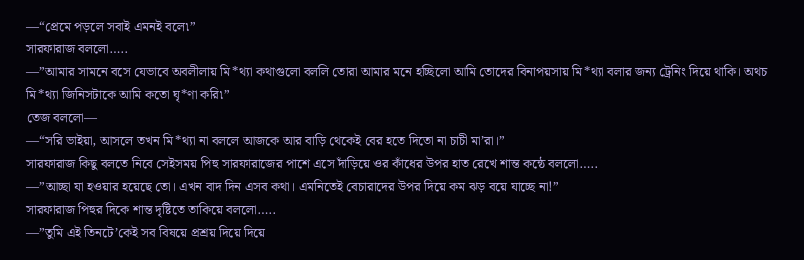—“প্রেমে পড়লে সবাই এমনই বলে৷”
সারফারাজ বললো…..
—”আমার সামনে বসে যেভাবে অবলীলায় মি*থ্যা কথাগুলো বললি তোরা আমার মনে হচ্ছিলো আমি তোদের বিনাপয়সায় মি*থ্যা বলার জন্য ট্রেনিং দিয়ে থাকি। অথচ মি*থ্যা জিনিসটাকে আমি কতো ঘৃ*ণা করি৷”
তেজ বললো—
—“সরি ভাইয়া, আসলে তখন মি*থ্যা না বললে আজকে আর বাড়ি থেকেই বের হতে দিতো না চাচী মা’রা।”
সারফারাজ কিছু বলতে নিবে সেইসময় পিহু সারফারাজের পাশে এসে দাঁড়িয়ে ওর কাঁধের উপর হাত রেখে শান্ত কন্ঠে বললো…..
—”আচ্ছা যা হওয়ার হয়েছে তো। এখন বাদ দিন এসব কথা। এমনিতেই বেচারাদের উপর দিয়ে কম ঝড় বয়ে যাচ্ছে না!”
সারফারাজ পিহুর দিকে শান্ত দৃষ্টিতে তাকিয়ে বললো…..
—”তুমি এই তিনটে’কেই সব বিষয়ে প্রশ্রয় দিয়ে দিয়ে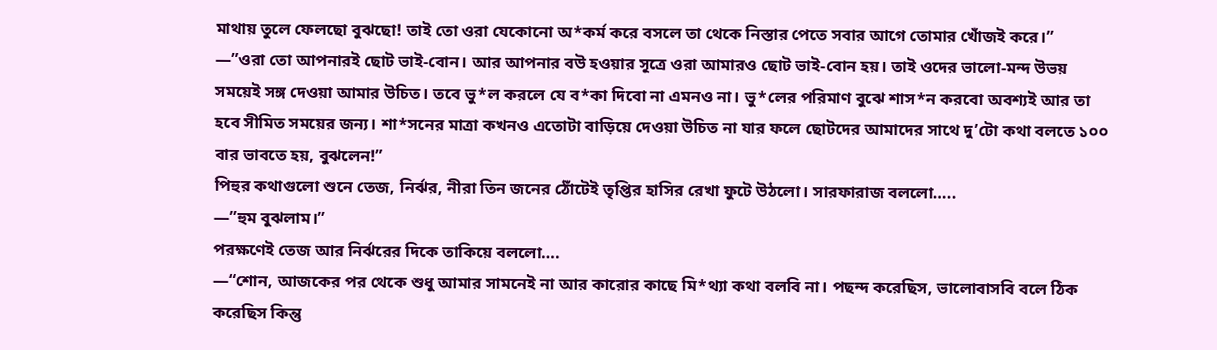মাথায় তুলে ফেলছো বুঝছো! তাই তো ওরা যেকোনো অ*কর্ম করে বসলে তা থেকে নিস্তার পেতে সবার আগে তোমার খোঁজই করে।”
—”ওরা তো আপনারই ছোট ভাই-বোন। আর আপনার বউ হওয়ার সূত্রে ওরা আমারও ছোট ভাই-বোন হয়। তাই ওদের ভালো-মন্দ উভয় সময়েই সঙ্গ দেওয়া আমার উচিত। তবে ভু*ল করলে যে ব*কা দিবো না এমনও না। ভু*লের পরিমাণ বুঝে শাস*ন করবো অবশ্যই আর তা হবে সীমিত সময়ের জন্য। শা*সনের মাত্রা কখনও এতোটা বাড়িয়ে দেওয়া উচিত না যার ফলে ছোটদের আমাদের সাথে দু’টো কথা বলতে ১০০ বার ভাবতে হয়, বুঝলেন!”
পিহুর কথাগুলো শুনে তেজ, নির্ঝর, নীরা তিন জনের ঠোঁটেই তৃপ্তির হাসির রেখা ফুটে উঠলো। সারফারাজ বললো…..
—”হুম বুঝলাম।”
পরক্ষণেই তেজ আর নির্ঝরের দিকে তাকিয়ে বললো….
—“শোন, আজকের পর থেকে শুধু আমার সামনেই না আর কারোর কাছে মি*থ্যা কথা বলবি না। পছন্দ করেছিস, ভালোবাসবি বলে ঠিক করেছিস কিন্তু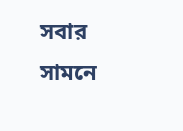সবার সামনে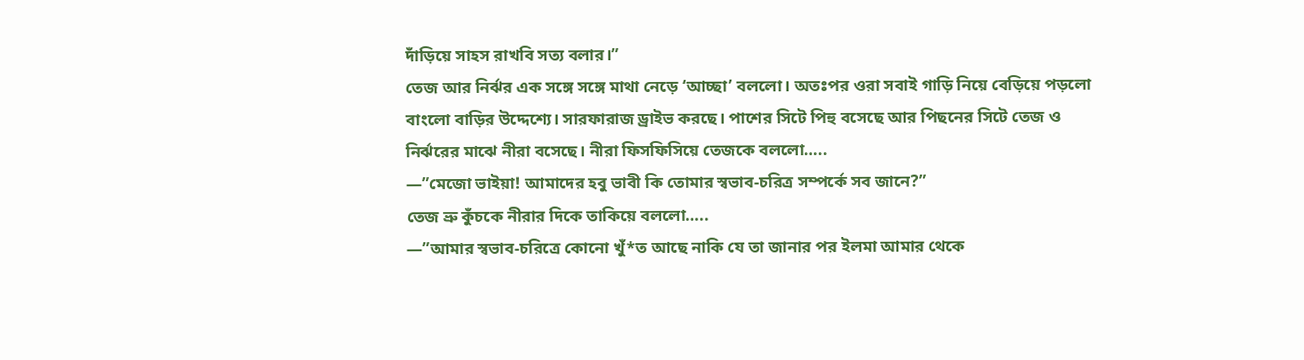দাঁড়িয়ে সাহস রাখবি সত্য বলার।”
তেজ আর নির্ঝর এক সঙ্গে সঙ্গে মাথা নেড়ে ‘আচ্ছা’ বললো। অতঃপর ওরা সবাই গাড়ি নিয়ে বেড়িয়ে পড়লো বাংলো বাড়ির উদ্দেশ্যে। সারফারাজ ড্রাইভ করছে। পাশের সিটে পিহু বসেছে আর পিছনের সিটে তেজ ও নির্ঝরের মাঝে নীরা বসেছে। নীরা ফিসফিসিয়ে তেজকে বললো…..
—”মেজো ভাইয়া! আমাদের হবু ভাবী কি তোমার স্বভাব-চরিত্র সম্পর্কে সব জানে?”
তেজ ভ্রু কুঁচকে নীরার দিকে তাকিয়ে বললো…..
—”আমার স্বভাব-চরিত্রে কোনো খুঁ*ত আছে নাকি যে তা জানার পর ইলমা আমার থেকে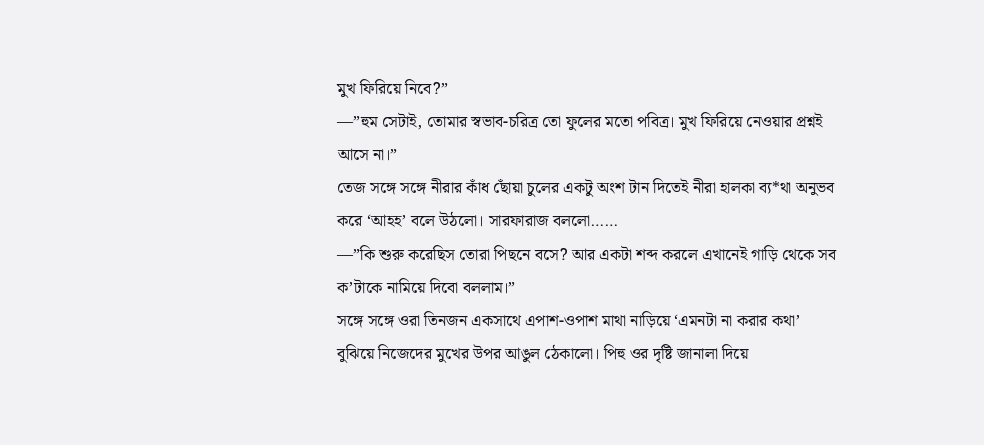মুখ ফিরিয়ে নিবে?”
—”হুম সেটাই, তোমার স্বভাব-চরিত্র তো ফুলের মতো পবিত্র। মুখ ফিরিয়ে নেওয়ার প্রশ্নই আসে না।”
তেজ সঙ্গে সঙ্গে নীরার কাঁধ ছোঁয়া চুলের একটু অংশ টান দিতেই নীরা হালকা ব্য*থা অনুভব করে ‘আহহ’ বলে উঠলো। সারফারাজ বললো……
—”কি শুরু করেছিস তোরা পিছনে বসে? আর একটা শব্দ করলে এখানেই গাড়ি থেকে সব ক’টাকে নামিয়ে দিবো বললাম।”
সঙ্গে সঙ্গে ওরা তিনজন একসাথে এপাশ-ওপাশ মাথা নাড়িয়ে ‘এমনটা না করার কথা’ বুঝিয়ে নিজেদের মুখের উপর আঙুল ঠেকালো। পিহু ওর দৃষ্টি জানালা দিয়ে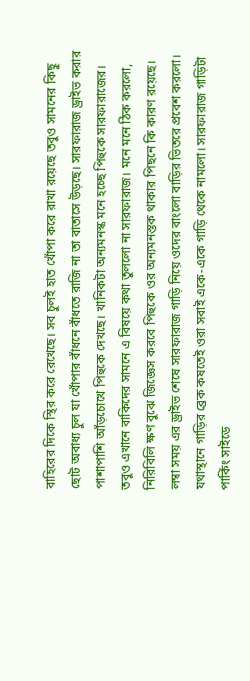বাহিরের দিকে স্থির করে রেখেছে। সব চুলই হাত খোঁপা করে রাখা রয়েছে তবুও সামনের কিছু ছোট অবাধ্য চুল যা খোঁপার বাঁধনে বাঁধতে রাজি না তা বাতাসে উড়ছে। সারফারাজ ড্রাইভ করার পাশাপাশি আঁড়চোখে পিহুকে দেখছে। খানিকটা অন্যমনস্ক মনে হচ্ছে পিহুকে সারফারাজের। তবুও এখানে বাকিদের সামনে এ বিষয়ে কথা তুললো না সারফারাজ। মনে মনে ঠিক করলো, নিরিবিলি ক্ষণ বুঝে জিজ্ঞেস করবে পিহুকে ওর অন্যমনস্তক থাকার পিছনে কি কারণ রয়েছে।
লম্বা সময় এর ড্রাইভ শেষে সারফারাজ গাড়ি নিয়ে ওদের বাংলো বাড়ির ভিতরে প্রবেশ করলো। যথাস্থানে গাড়ির ব্রেক কষতেই ওরা সবাই একে-একে গাড়ি থেকে নামলো। সারফারাজ গাড়িটা পার্কিং সাইডে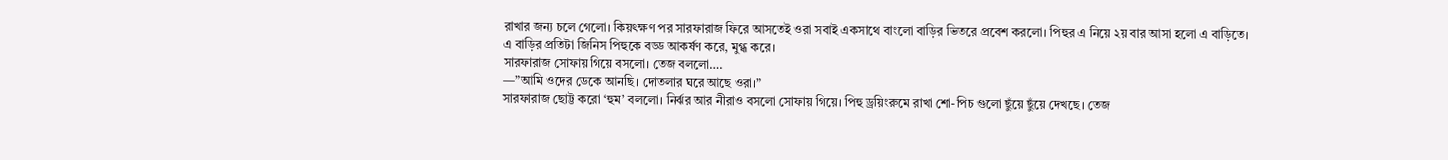রাখার জন্য চলে গেলো। কিয়ৎক্ষণ পর সারফারাজ ফিরে আসতেই ওরা সবাই একসাথে বাংলো বাড়ির ভিতরে প্রবেশ করলো। পিহুর এ নিয়ে ২য় বার আসা হলো এ বাড়িতে। এ বাড়ির প্রতিটা জিনিস পিহুকে বড্ড আকর্ষণ করে, মুগ্ধ করে।
সারফারাজ সোফায় গিয়ে বসলো। তেজ বললো….
—”আমি ওদের ডেকে আনছি। দোতলার ঘরে আছে ওরা।”
সারফারাজ ছোট্ট করো ‘হুম’ বললো। নির্ঝর আর নীরাও বসলো সোফায় গিয়ে। পিহু ড্রয়িংরুমে রাখা শো-পিচ গুলো ছুঁয়ে ছুঁয়ে দেখছে। তেজ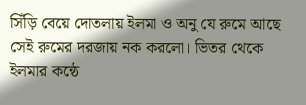সিঁড়ি বেয়ে দোতলায় ইলমা ও অনু যে রুমে আছে সেই রুমের দরজায় নক করলো। ভিতর থেকে ইলমার কন্ঠে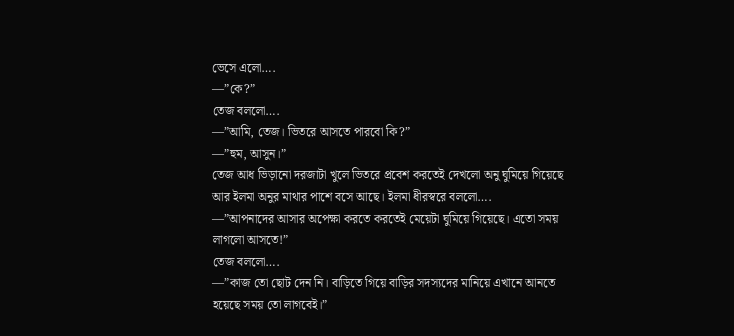ভেসে এলো….
—”কে?”
তেজ বললো….
—”আমি, তেজ। ভিতরে আসতে পারবো কি?”
—”হুম, আসুন।”
তেজ আধ ভিড়ানো দরজাটা খুলে ভিতরে প্রবেশ করতেই দেখলো অনু ঘুমিয়ে গিয়েছে আর ইলমা অনুর মাথার পাশে বসে আছে। ইলমা ধীরস্বরে বললো….
—”আপনাদের আসার অপেক্ষা করতে করতেই মেয়েটা ঘুমিয়ে গিয়েছে। এতো সময় লাগলো আসতে!”
তেজ বললো….
—”কাজ তো ছোট দেন নি। বাড়িতে গিয়ে বাড়ির সদস্যদের মানিয়ে এখানে আনতে হয়েছে সময় তো লাগবেই।”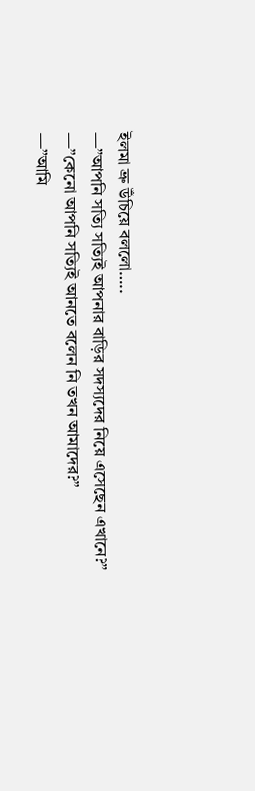ইলমা ভ্রু উঁচিয়ে বললো…..
—”আপনি সত্যি সত্যিই আপনার বাড়ির সদস্যদের নিয়ে এসেছেন এখানে?”
—”কেনো আপনি সত্যিই আনতে বলেন নি তখন আমাদের?”
—”আমি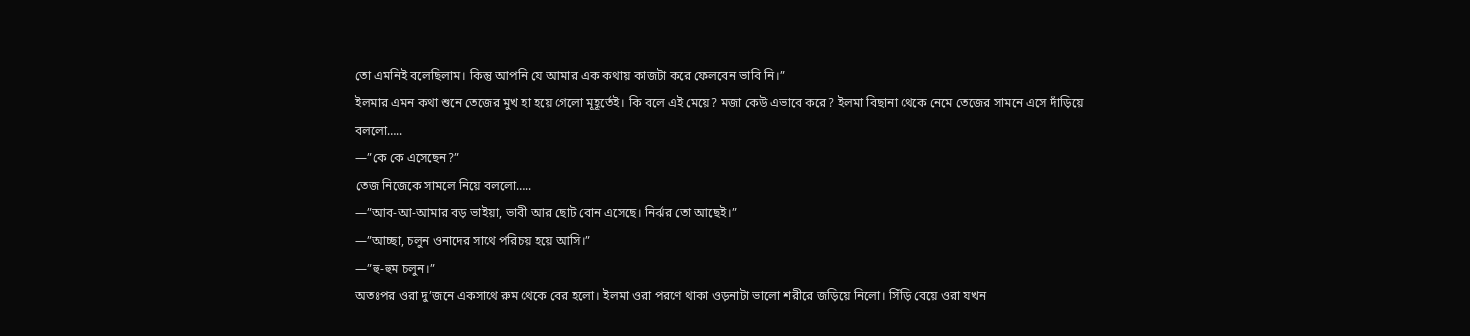তো এমনিই বলেছিলাম। কিন্তু আপনি যে আমার এক কথায় কাজটা করে ফেলবেন ভাবি নি।”
ইলমার এমন কথা শুনে তেজের মুখ হা হয়ে গেলো মূহূর্তেই। কি বলে এই মেয়ে? মজা কেউ এভাবে করে? ইলমা বিছানা থেকে নেমে তেজের সামনে এসে দাঁড়িয়ে বললো…..
—”কে কে এসেছেন?”
তেজ নিজেকে সামলে নিয়ে বললো…..
—”আব-আ-আমার বড় ভাইয়া, ভাবী আর ছোট বোন এসেছে। নির্ঝর তো আছেই।”
—”আচ্ছা, চলুন ওনাদের সাথে পরিচয় হয়ে আসি।”
—”হু-হুম চলুন।”
অতঃপর ওরা দু’জনে একসাথে রুম থেকে বের হলো। ইলমা ওরা পরণে থাকা ওড়নাটা ভালো শরীরে জড়িয়ে নিলো। সিঁড়ি বেয়ে ওরা যখন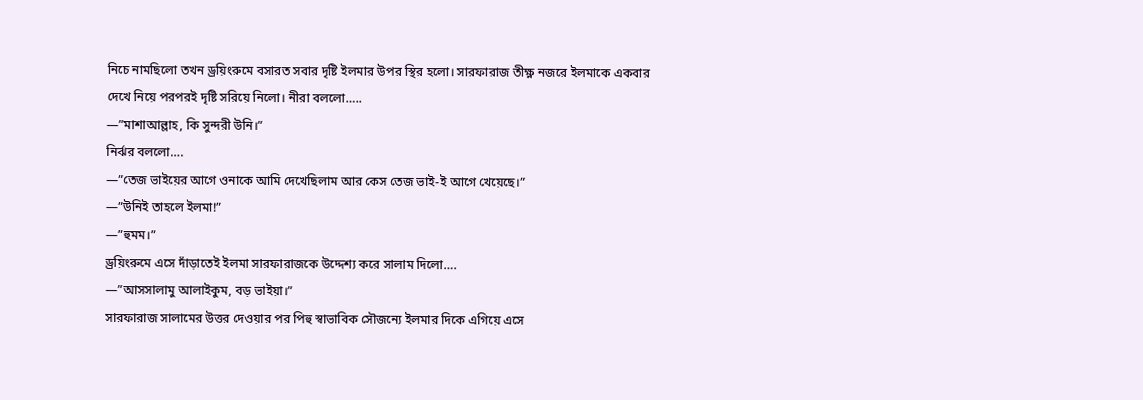নিচে নামছিলো তখন ড্রয়িংরুমে বসারত সবার দৃষ্টি ইলমার উপর স্থির হলো। সারফারাজ তীক্ষ্ণ নজরে ইলমাকে একবার দেখে নিয়ে পরপরই দৃষ্টি সরিয়ে নিলো। নীরা বললো…..
—”মাশাআল্লাহ, কি সুন্দরী উনি।”
নির্ঝর বললো….
—”তেজ ভাইয়ের আগে ওনাকে আমি দেখেছিলাম আর কেস তেজ ভাই-ই আগে খেয়েছে।”
—”উনিই তাহলে ইলমা!”
—”হুমম।”
ড্রয়িংরুমে এসে দাঁড়াতেই ইলমা সারফারাজকে উদ্দেশ্য করে সালাম দিলো….
—”আসসালামু আলাইকুম, বড় ভাইয়া।”
সারফারাজ সালামের উত্তর দেওয়ার পর পিহু স্বাভাবিক সৌজন্যে ইলমার দিকে এগিয়ে এসে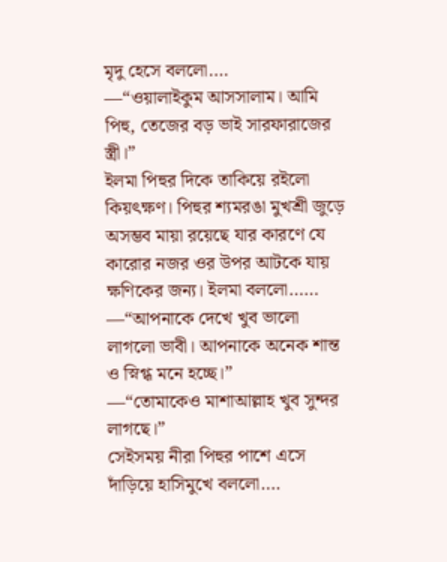মৃদু হেসে বললো….
—“ওয়ালাইকুম আসসালাম। আমি পিহু, তেজের বড় ভাই সারফারাজের স্ত্রী।”
ইলমা পিহুর দিকে তাকিয়ে রইলো কিয়ৎক্ষণ। পিহুর শ্যমরঙা মুখশ্রী জুড়ে অসম্ভব মায়া রয়েছে যার কারণে যে কারোর নজর ওর উপর আটকে যায় ক্ষণিকের জন্য। ইলমা বললো……
—“আপনাকে দেখে খুব ভালো লাগলো ভাবী। আপনাকে অনেক শান্ত ও স্নিগ্ধ মনে হচ্ছে।”
—“তোমাকেও মাশাআল্লাহ খুব সুন্দর লাগছে।”
সেইসময় নীরা পিহুর পাশে এসে দাঁড়িয়ে হাসিমুখে বললো….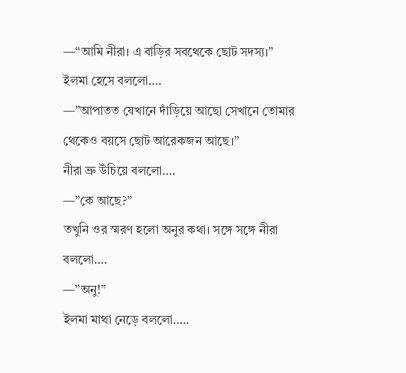—“আমি নীরা। এ বাড়ির সবথেকে ছোট সদস্য।”
ইলমা হেসে বললো….
—”আপাতত যেখানে দাঁড়িয়ে আছো সেখানে তোমার থেকেও বয়সে ছোট আরেকজন আছে।”
নীরা ভ্রু উঁচিয়ে বললো….
—”কে আছে?”
তখুনি ওর স্মরণ হলো অনুর কথা। সঙ্গে সঙ্গে নীরা বললো….
—”অনু!”
ইলমা মাথা নেড়ে বললো…..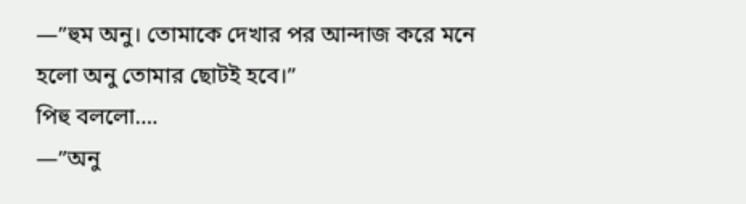—”হুম অনু। তোমাকে দেখার পর আন্দাজ করে মনে হলো অনু তোমার ছোটই হবে।”
পিহু বললো….
—”অনু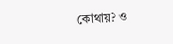কোথায়? ও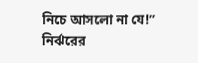নিচে আসলো না যে!”
নির্ঝরের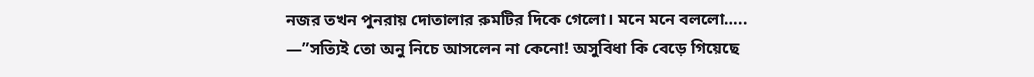নজর তখন পুনরায় দোতালার রুমটির দিকে গেলো। মনে মনে বললো…..
—”সত্যিই তো অনু নিচে আসলেন না কেনো! অসুবিধা কি বেড়ে গিয়েছে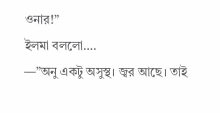ওনার!”
ইলমা বললো….
—”অনু একটু অসুস্থ। জ্বর আছে। তাই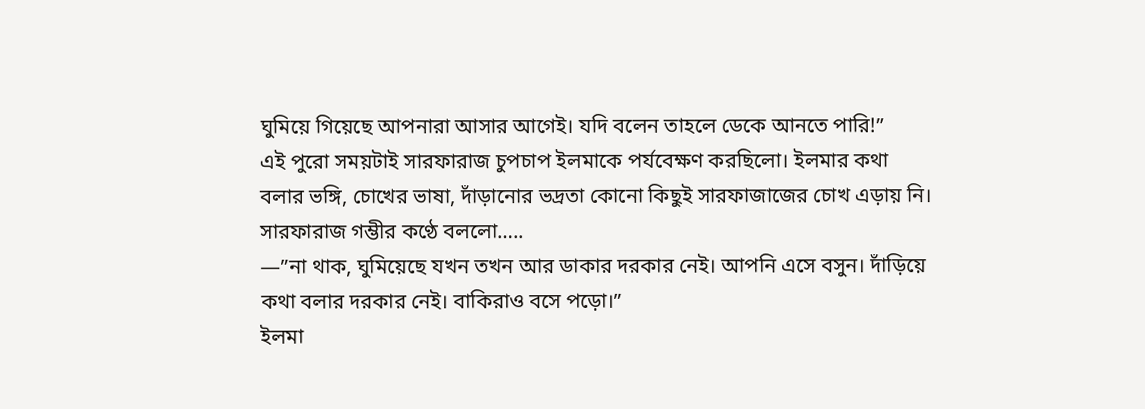ঘুমিয়ে গিয়েছে আপনারা আসার আগেই। যদি বলেন তাহলে ডেকে আনতে পারি!”
এই পুরো সময়টাই সারফারাজ চুপচাপ ইলমাকে পর্যবেক্ষণ করছিলো। ইলমার কথা বলার ভঙ্গি, চোখের ভাষা, দাঁড়ানোর ভদ্রতা কোনো কিছুই সারফাজাজের চোখ এড়ায় নি। সারফারাজ গম্ভীর কণ্ঠে বললো…..
—”না থাক, ঘুমিয়েছে যখন তখন আর ডাকার দরকার নেই। আপনি এসে বসুন। দাঁড়িয়ে কথা বলার দরকার নেই। বাকিরাও বসে পড়ো।”
ইলমা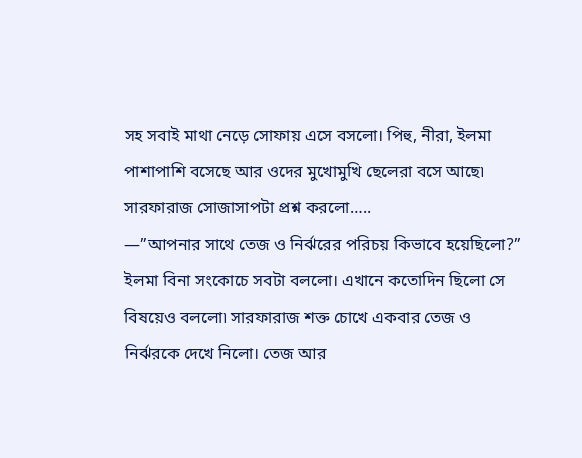সহ সবাই মাথা নেড়ে সোফায় এসে বসলো। পিহু, নীরা, ইলমা পাশাপাশি বসেছে আর ওদের মুখোমুখি ছেলেরা বসে আছে৷ সারফারাজ সোজাসাপটা প্রশ্ন করলো…..
—”আপনার সাথে তেজ ও নির্ঝরের পরিচয় কিভাবে হয়েছিলো?”
ইলমা বিনা সংকোচে সবটা বললো। এখানে কতোদিন ছিলো সে বিষয়েও বললো৷ সারফারাজ শক্ত চোখে একবার তেজ ও নির্ঝরকে দেখে নিলো। তেজ আর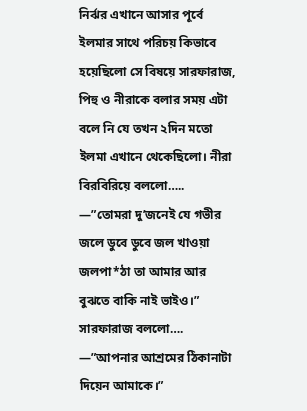নির্ঝর এখানে আসার পূর্বে ইলমার সাথে পরিচয় কিভাবে হয়েছিলো সে বিষয়ে সারফারাজ, পিহু ও নীরাকে বলার সময় এটা বলে নি যে তখন ২দিন মতো ইলমা এখানে থেকেছিলো। নীরা বিরবিরিয়ে বললো…..
—”তোমরা দু’জনেই যে গভীর জলে ডুবে ডুবে জল খাওয়া জলপা*ঠা তা আমার আর বুঝতে বাকি নাই ভাইও।”
সারফারাজ বললো….
—”আপনার আশ্রমের ঠিকানাটা দিয়েন আমাকে।”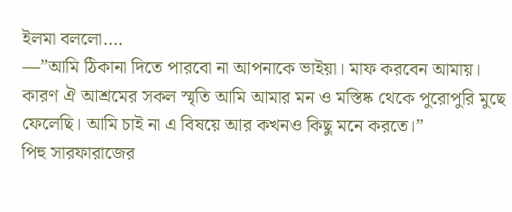ইলমা বললো….
—”আমি ঠিকানা দিতে পারবো না আপনাকে ভাইয়া। মাফ করবেন আমায়। কারণ ঐ আশ্রমের সকল স্মৃতি আমি আমার মন ও মস্তিষ্ক থেকে পুরোপুরি মুছে ফেলেছি। আমি চাই না এ বিষয়ে আর কখনও কিছু মনে করতে।”
পিহু সারফারাজের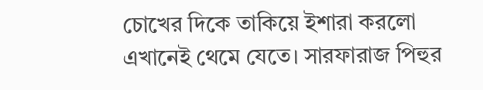চোখের দিকে তাকিয়ে ইশারা করলো এখানেই থেমে যেতে। সারফারাজ পিহুর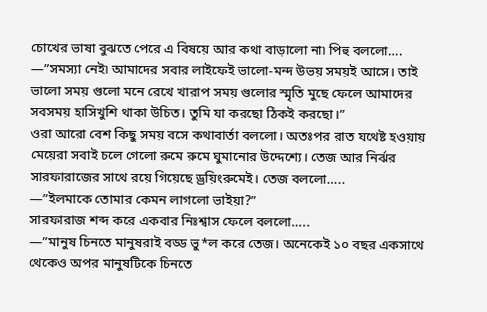চোখের ভাষা বুঝতে পেরে এ বিষয়ে আর কথা বাড়ালো না৷ পিহু বললো….
—”সমস্যা নেই৷ আমাদের সবার লাইফেই ভালো-মন্দ উভয় সময়ই আসে। তাই ভালো সময় গুলো মনে রেখে খারাপ সময় গুলোর স্মৃতি মুছে ফেলে আমাদের সবসময় হাসিখুশি থাকা উচিত। তুমি যা করছো ঠিকই করছো।”
ওরা আরো বেশ কিছু সময় বসে কথাবার্তা বললো। অতঃপর রাত যথেষ্ট হওয়ায় মেয়েরা সবাই চলে গেলো রুমে রুমে ঘুমানোর উদ্দেশ্যে। তেজ আর নির্ঝর সারফারাজের সাথে রয়ে গিয়েছে ড্রয়িংরুমেই। তেজ বললো…..
—”ইলমাকে তোমার কেমন লাগলো ভাইয়া?”
সারফারাজ শব্দ করে একবার নিঃশ্বাস ফেলে বললো…..
—”মানুষ চিনতে মানুষরাই বড্ড ভু*ল করে তেজ। অনেকেই ১০ বছর একসাথে থেকেও অপর মানুষটিকে চিনতে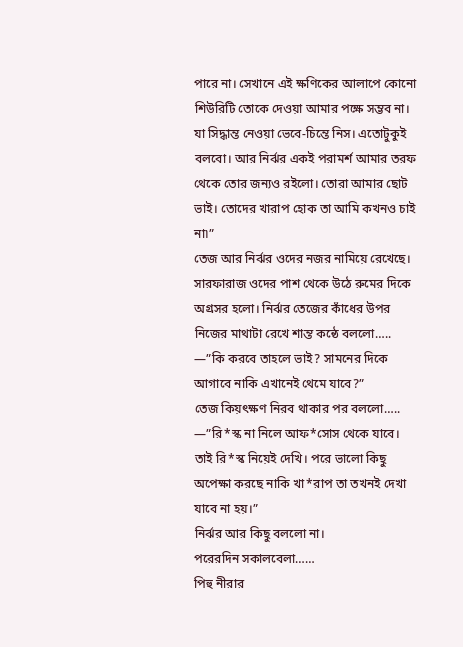পারে না। সেখানে এই ক্ষণিকের আলাপে কোনো শিউরিটি তোকে দেওয়া আমার পক্ষে সম্ভব না। যা সিদ্ধান্ত নেওয়া ভেবে-চিন্তে নিস। এতোটুকুই বলবো। আর নির্ঝর একই পরামর্শ আমার তরফ থেকে তোর জন্যও রইলো। তোরা আমার ছোট ভাই। তোদের খারাপ হোক তা আমি কখনও চাই না৷”
তেজ আর নির্ঝর ওদের নজর নামিয়ে রেখেছে। সারফারাজ ওদের পাশ থেকে উঠে রুমের দিকে অগ্রসর হলো। নির্ঝর তেজের কাঁধের উপর নিজের মাথাটা রেখে শান্ত কন্ঠে বললো…..
—”কি করবে তাহলে ভাই? সামনের দিকে আগাবে নাকি এখানেই থেমে যাবে?”
তেজ কিয়ৎক্ষণ নিরব থাকার পর বললো…..
—”রি*স্ক না নিলে আফ*সোস থেকে যাবে। তাই রি*স্ক নিয়েই দেখি। পরে ভালো কিছু অপেক্ষা করছে নাকি খা*রাপ তা তখনই দেখা যাবে না হয়।”
নির্ঝর আর কিছু বললো না।
পরেরদিন সকালবেলা……
পিহু নীরার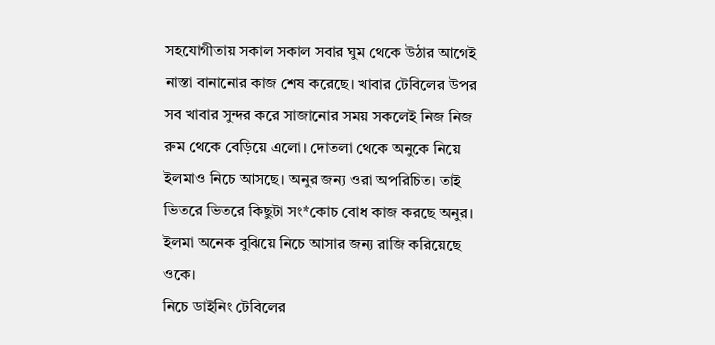সহযোগীতায় সকাল সকাল সবার ঘুম থেকে উঠার আগেই নাস্তা বানানোর কাজ শেষ করেছে। খাবার টেবিলের উপর সব খাবার সুন্দর করে সাজানোর সময় সকলেই নিজ নিজ রুম থেকে বেড়িয়ে এলো। দোতলা থেকে অনুকে নিয়ে ইলমাও নিচে আসছে। অনুর জন্য ওরা অপরিচিত। তাই ভিতরে ভিতরে কিছুটা সং*কোচ বোধ কাজ করছে অনুর। ইলমা অনেক বুঝিয়ে নিচে আসার জন্য রাজি করিয়েছে ওকে।
নিচে ডাইনিং টেবিলের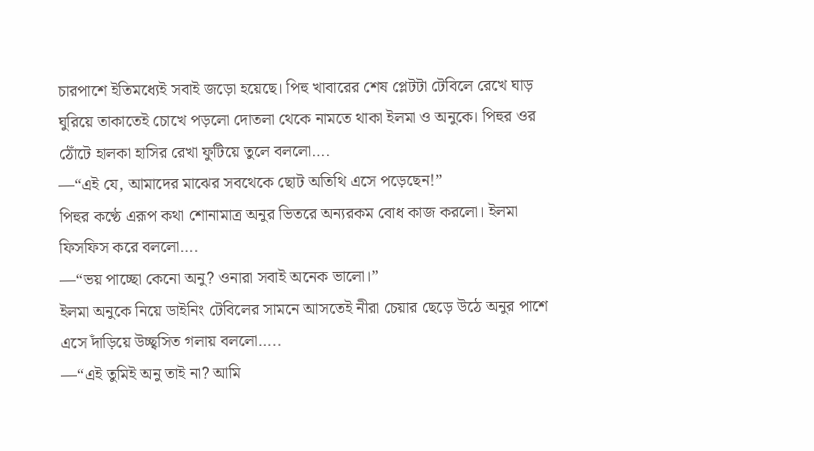চারপাশে ইতিমধ্যেই সবাই জড়ো হয়েছে। পিহু খাবারের শেষ প্লেটটা টেবিলে রেখে ঘাড় ঘুরিয়ে তাকাতেই চোখে পড়লো দোতলা থেকে নামতে থাকা ইলমা ও অনুকে। পিহুর ওর ঠোঁটে হালকা হাসির রেখা ফুটিয়ে তুলে বললো….
—“এই যে, আমাদের মাঝের সবথেকে ছোট অতিথি এসে পড়েছেন!”
পিহুর কণ্ঠে এরূপ কথা শোনামাত্র অনুর ভিতরে অন্যরকম বোধ কাজ করলো। ইলমা ফিসফিস করে বললো….
—“ভয় পাচ্ছো কেনো অনু? ওনারা সবাই অনেক ভালো।”
ইলমা অনুকে নিয়ে ডাইনিং টেবিলের সামনে আসতেই নীরা চেয়ার ছেড়ে উঠে অনুর পাশে এসে দাঁড়িয়ে উচ্ছ্বসিত গলায় বললো…..
—“এই তুমিই অনু তাই না? আমি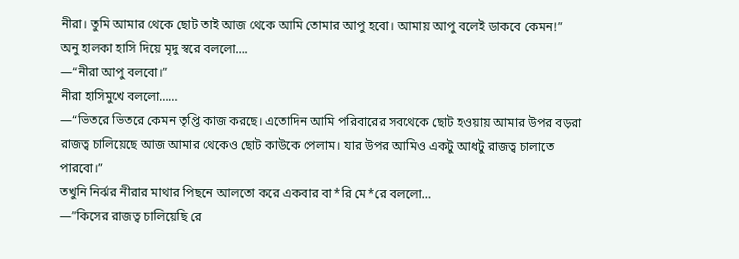নীরা। তুমি আমার থেকে ছোট তাই আজ থেকে আমি তোমার আপু হবো। আমায় আপু বলেই ডাকবে কেমন!”
অনু হালকা হাসি দিয়ে মৃদু স্বরে বললো….
—“নীরা আপু বলবো।”
নীরা হাসিমুখে বললো……
—“ভিতরে ভিতরে কেমন তৃপ্তি কাজ করছে। এতোদিন আমি পরিবারের সবথেকে ছোট হওয়ায় আমার উপর বড়রা রাজত্ব চালিয়েছে আজ আমার থেকেও ছোট কাউকে পেলাম। যার উপর আমিও একটু আধটু রাজত্ব চালাতে পারবো।”
তখুনি নির্ঝর নীরার মাথার পিছনে আলতো করে একবার বা*রি মে*রে বললো…
—”কিসের রাজত্ব চালিয়েছি রে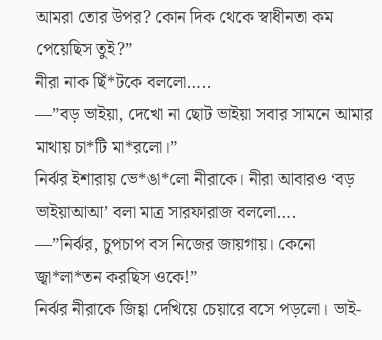আমরা তোর উপর? কোন দিক থেকে স্বাধীনতা কম পেয়েছিস তুই?”
নীরা নাক ছিঁ*টকে বললো…..
—”বড় ভাইয়া, দেখো না ছোট ভাইয়া সবার সামনে আমার মাথায় চা*টি মা*রলো।”
নির্ঝর ইশারায় ভে*ঙা*লো নীরাকে। নীরা আবারও ‘বড় ভাইয়াআআ’ বলা মাত্র সারফারাজ বললো….
—”নির্ঝর, চুপচাপ বস নিজের জায়গায়। কেনো জ্বা*লা*তন করছিস ওকে!”
নির্ঝর নীরাকে জিহ্বা দেখিয়ে চেয়ারে বসে পড়লো। ভাই-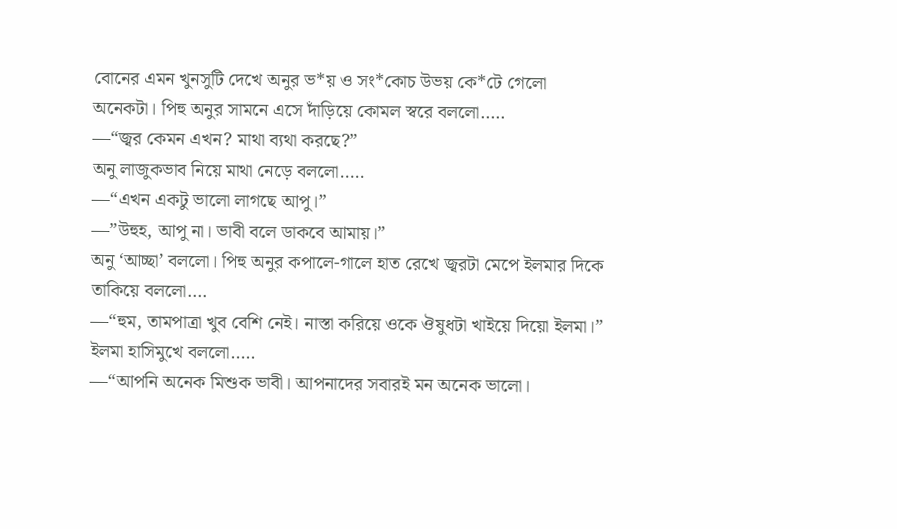বোনের এমন খুনসুটি দেখে অনুর ভ*য় ও সং*কোচ উভয় কে*টে গেলো অনেকটা। পিহু অনুর সামনে এসে দাঁড়িয়ে কোমল স্বরে বললো…..
—“জ্বর কেমন এখন? মাথা ব্যথা করছে?”
অনু লাজুকভাব নিয়ে মাথা নেড়ে বললো…..
—“এখন একটু ভালো লাগছে আপু।”
—”উহুহ, আপু না। ভাবী বলে ডাকবে আমায়।”
অনু ‘আচ্ছা’ বললো। পিহু অনুর কপালে-গালে হাত রেখে জ্বরটা মেপে ইলমার দিকে তাকিয়ে বললো….
—“হুম, তামপাত্রা খুব বেশি নেই। নাস্তা করিয়ে ওকে ঔষুধটা খাইয়ে দিয়ো ইলমা।”
ইলমা হাসিমুখে বললো…..
—“আপনি অনেক মিশুক ভাবী। আপনাদের সবারই মন অনেক ভালো।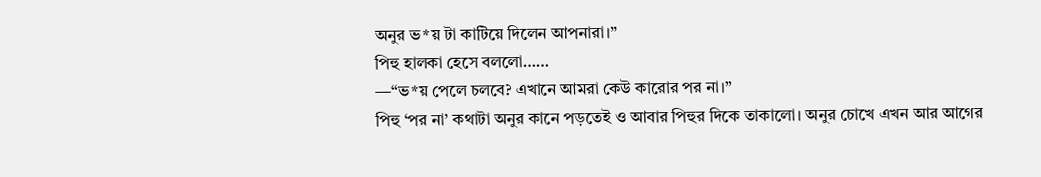অনুর ভ*য় টা কাটিয়ে দিলেন আপনারা।”
পিহু হালকা হেসে বললো……
—“ভ*য় পেলে চলবে? এখানে আমরা কেউ কারোর পর না।”
পিহু ‘পর না’ কথাটা অনুর কানে পড়তেই ও আবার পিহুর দিকে তাকালো। অনুর চোখে এখন আর আগের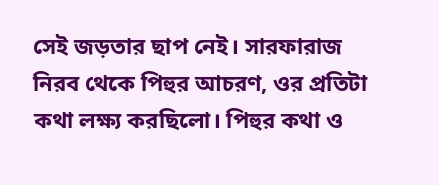সেই জড়তার ছাপ নেই। সারফারাজ নিরব থেকে পিহুর আচরণ, ওর প্রতিটা কথা লক্ষ্য করছিলো। পিহুর কথা ও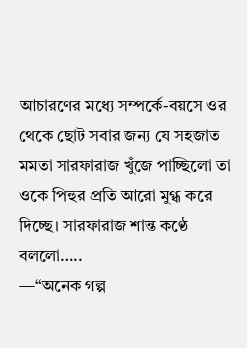আচারণের মধ্যে সম্পর্কে-বয়সে ওর থেকে ছোট সবার জন্য যে সহজাত মমতা সারফারাজ খুঁজে পাচ্ছিলো তা ওকে পিহুর প্রতি আরো মুগ্ধ করে দিচ্ছে। সারফারাজ শান্ত কণ্ঠে বললো…..
—“অনেক গল্প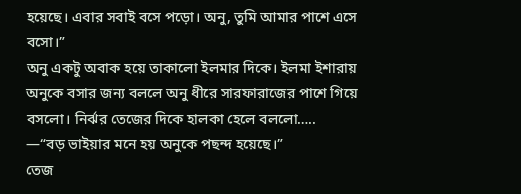হয়েছে। এবার সবাই বসে পড়ো। অনু, তুমি আমার পাশে এসে বসো।”
অনু একটু অবাক হয়ে তাকালো ইলমার দিকে। ইলমা ইশারায় অনুকে বসার জন্য বললে অনু ধীরে সারফারাজের পাশে গিয়ে বসলো। নির্ঝর তেজের দিকে হালকা হেলে বললো…..
—“বড় ভাইয়ার মনে হয় অনুকে পছন্দ হয়েছে।”
তেজ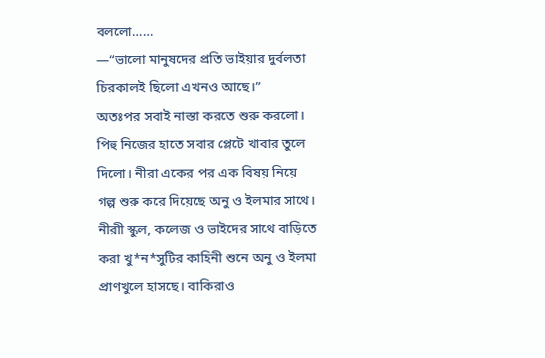বললো……
—“ভালো মানুষদের প্রতি ভাইয়ার দুর্বলতা চিরকালই ছিলো এখনও আছে।”
অতঃপর সবাই নাস্তা করতে শুরু করলো। পিহু নিজের হাতে সবার প্লেটে খাবার তুলে দিলো। নীরা একের পর এক বিষয় নিয়ে গল্প শুরু করে দিয়েছে অনু ও ইলমার সাথে। নীরাী স্কুল, কলেজ ও ভাইদের সাথে বাড়িতে করা খু*ন*সুটির কাহিনী শুনে অনু ও ইলমা প্রাণখুলে হাসছে। বাকিরাও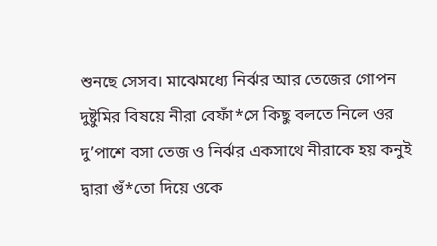শুনছে সেসব। মাঝেমধ্যে নির্ঝর আর তেজের গোপন দুষ্টুমির বিষয়ে নীরা বেফাঁ*সে কিছু বলতে নিলে ওর দু’পাশে বসা তেজ ও নির্ঝর একসাথে নীরাকে হয় কনুই দ্বারা গুঁ*তো দিয়ে ওকে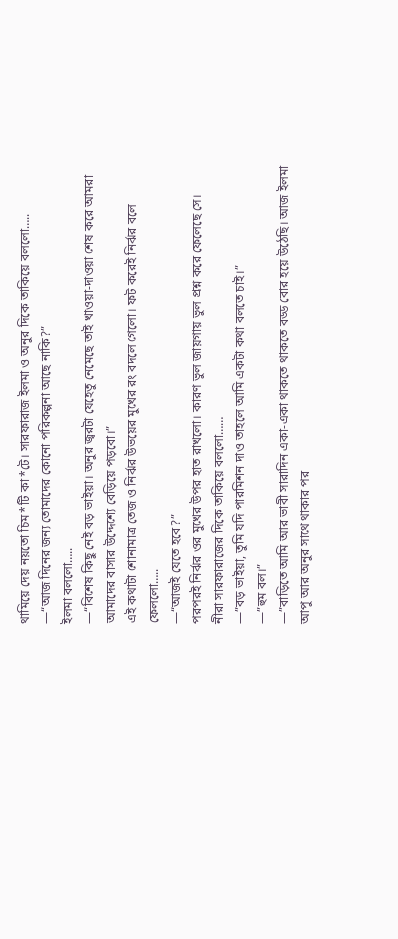থামিয়ে দেয় নয়তো চিম*টি কা*টে। সারফারাজ ইলমা ও অনুর দিকে তাকিয়ে বললো…..
—“আজ দিনের জন্য তোমাদের কোনো পরিকল্পনা আছে নাকি?”
ইলমা বললো…..
—“বিশেষ কিছু নেই বড় ভাইয়া। অনুর জ্বরটা যেহেতু নেমেছে তাই খাওয়া-দাওয়া শেষ করে আমরা আমাদের বাসার উদ্দেশ্যে বেড়িয়ে পড়বো।”
এই কথাটা শোনামাত্র তেজ ও নির্ঝর উভয়ের মুখের রং বদলে গেলো। ফট করেই নির্ঝর বলে ফেললো…..
—“আজই যেতে হবে?”
পরপরই নির্ঝর ওর মুখের উপর হাত রাখলো। কারণ ভুল জায়গায় ভুল প্রশ্ন করে ফেলেছে সে।
নীরা সারফারাজের দিকে তাকিয়ে বললো……
—”বড় ভাইয়া, তুমি যদি পারমিশন দাও তাহলে আমি একটা কথা বলতে চাই।”
—”হুম বল।”
—”বাড়িতে আমি আর ভাবী সারাদিন একা-একা থাকতে থাকতে বড্ড বোর হয়ে উঠেছি। আজ ইলমা আপু আর অনুর সাথে থাকার পর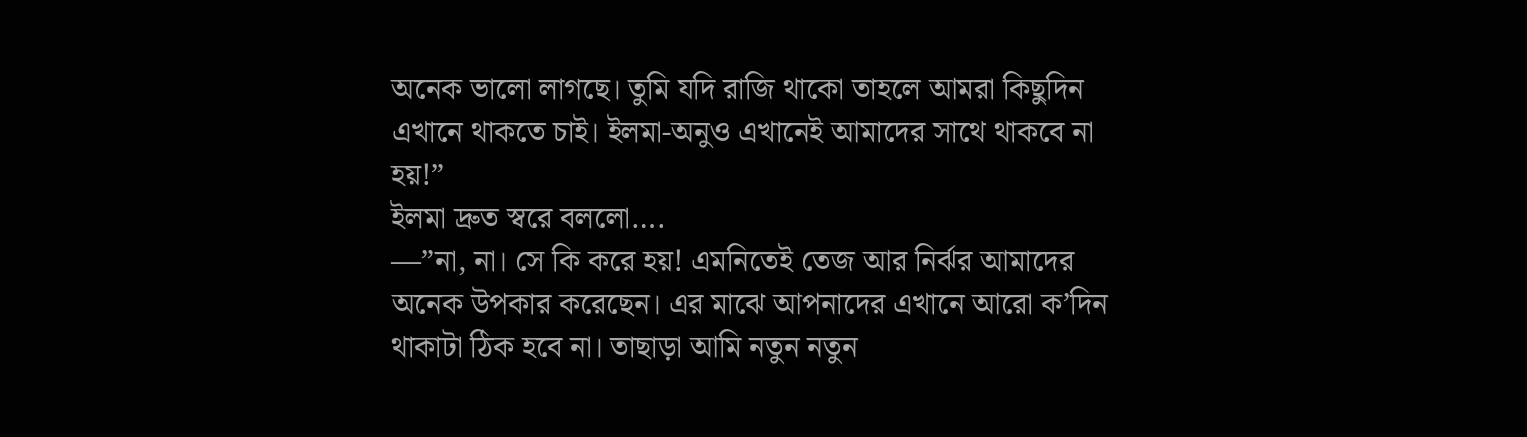অনেক ভালো লাগছে। তুমি যদি রাজি থাকো তাহলে আমরা কিছুদিন এখানে থাকতে চাই। ইলমা-অনুও এখানেই আমাদের সাথে থাকবে না হয়!”
ইলমা দ্রুত স্বরে বললো….
—”না, না। সে কি করে হয়! এমনিতেই তেজ আর নির্ঝর আমাদের অনেক উপকার করেছেন। এর মাঝে আপনাদের এখানে আরো ক’দিন থাকাটা ঠিক হবে না। তাছাড়া আমি নতুন নতুন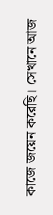কাজে জয়েন করেছি। সেখানে আজ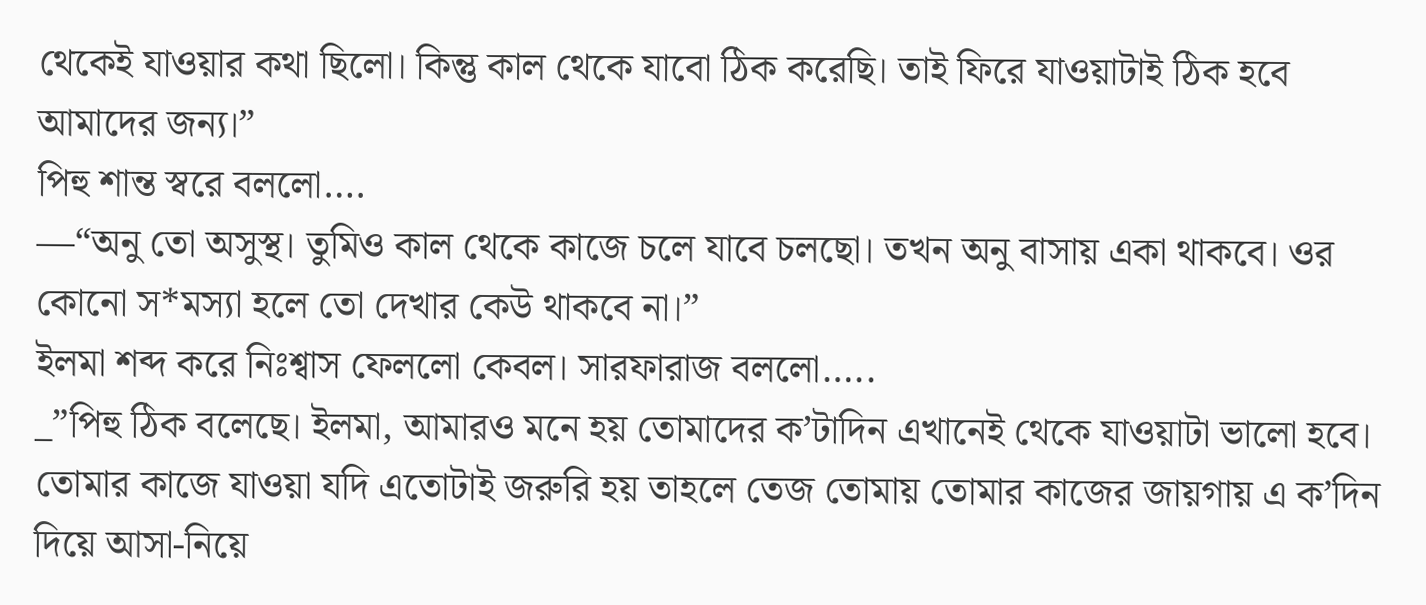থেকেই যাওয়ার কথা ছিলো। কিন্তু কাল থেকে যাবো ঠিক করেছি। তাই ফিরে যাওয়াটাই ঠিক হবে আমাদের জন্য।”
পিহু শান্ত স্বরে বললো….
—“অনু তো অসুস্থ। তুমিও কাল থেকে কাজে চলে যাবে চলছো। তখন অনু বাসায় একা থাকবে। ওর কোনো স*মস্যা হলে তো দেখার কেউ থাকবে না।”
ইলমা শব্দ করে নিঃশ্বাস ফেললো কেবল। সারফারাজ বললো…..
_”পিহু ঠিক বলেছে। ইলমা, আমারও মনে হয় তোমাদের ক’টাদিন এখানেই থেকে যাওয়াটা ভালো হবে। তোমার কাজে যাওয়া যদি এতোটাই জরুরি হয় তাহলে তেজ তোমায় তোমার কাজের জায়গায় এ ক’দিন দিয়ে আসা-নিয়ে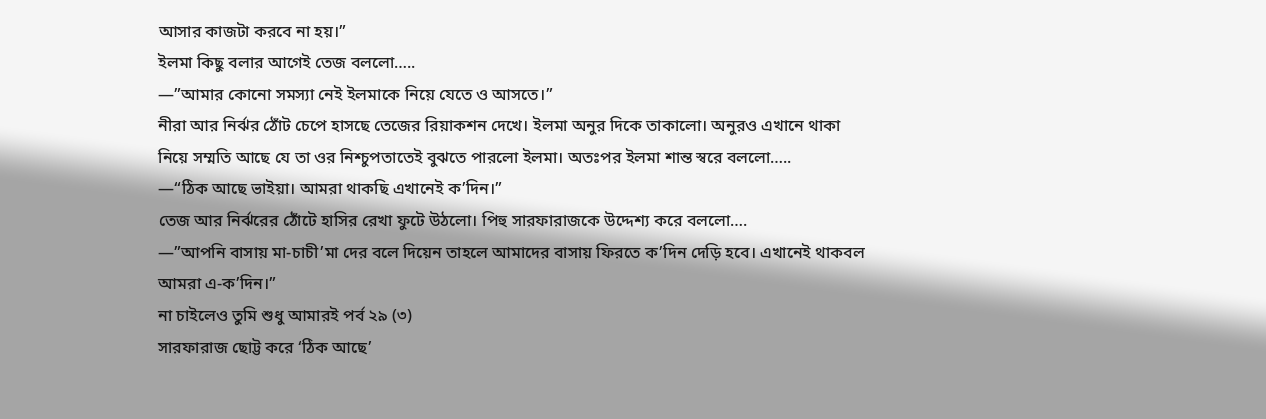আসার কাজটা করবে না হয়।”
ইলমা কিছু বলার আগেই তেজ বললো…..
—”আমার কোনো সমস্যা নেই ইলমাকে নিয়ে যেতে ও আসতে।”
নীরা আর নির্ঝর ঠোঁট চেপে হাসছে তেজের রিয়াকশন দেখে। ইলমা অনুর দিকে তাকালো। অনুরও এখানে থাকা নিয়ে সম্মতি আছে যে তা ওর নিশ্চুপতাতেই বুঝতে পারলো ইলমা। অতঃপর ইলমা শান্ত স্বরে বললো…..
—“ঠিক আছে ভাইয়া। আমরা থাকছি এখানেই ক’দিন।”
তেজ আর নির্ঝরের ঠোঁটে হাসির রেখা ফুটে উঠলো। পিহু সারফারাজকে উদ্দেশ্য করে বললো….
—”আপনি বাসায় মা-চাচী’মা দের বলে দিয়েন তাহলে আমাদের বাসায় ফিরতে ক’দিন দেড়ি হবে। এখানেই থাকবল আমরা এ-ক’দিন।”
না চাইলেও তুমি শুধু আমারই পর্ব ২৯ (৩)
সারফারাজ ছোট্ট করে ‘ঠিক আছে’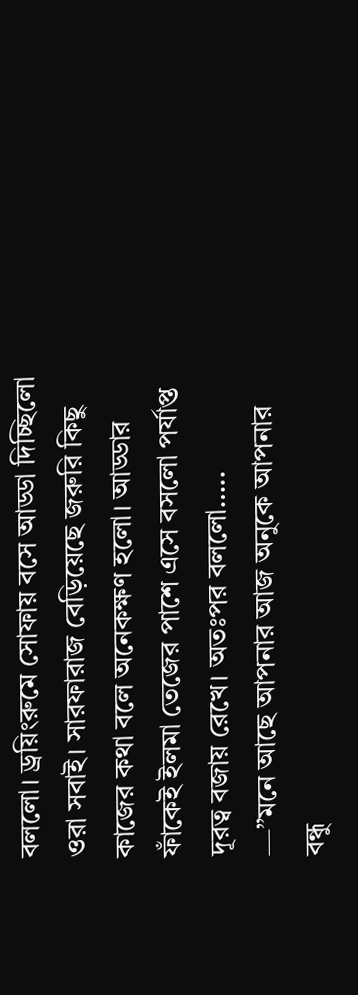বললো। ড্রয়িংরুমে সোফায় বসে আড্ডা দিচ্ছিলো ওরা সবাই। সারফারাজ বেড়িয়েছে জরুরি কিছু কাজের কথা বলে অনেকক্ষণ হলো। আড্ডার ফাঁকেই ইলমা তেজের পাশে এসে বসলো পর্যাপ্ত দূরত্ব বজায় রেখে। অতঃপর বললো…..
—”মনে আছে আপনার আজ অনুকে আপনার বন্ধু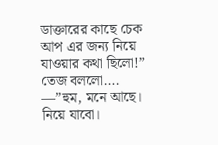ডাক্তারের কাছে চেক আপ এর জন্য নিয়ে যাওয়ার কথা ছিলো!”
তেজ বললো….
—”হুম, মনে আছে। নিয়ে যাবো।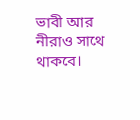ভাবী আর নীরাও সাথে থাকবে।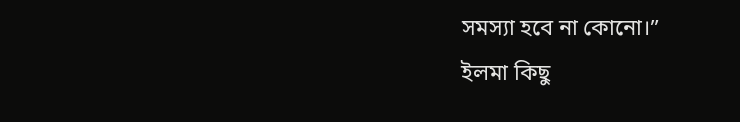সমস্যা হবে না কোনো।”
ইলমা কিছু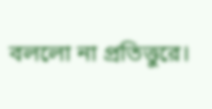বললো না প্রতিত্তুরে।